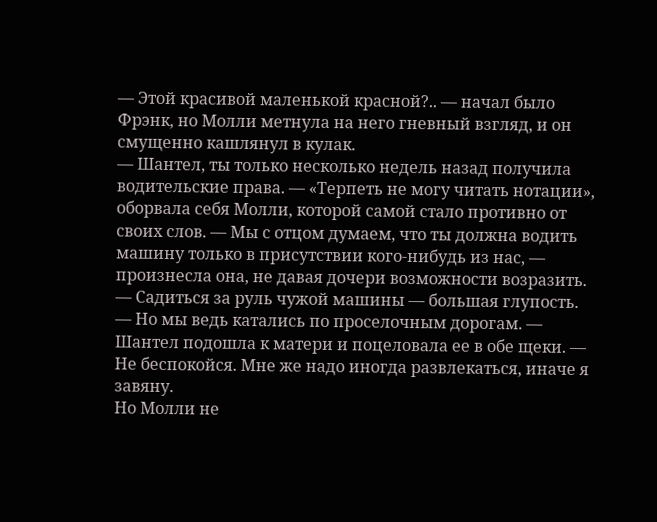— Этой красивой маленькой красной?.. — начал было Фрэнк, но Молли метнула на него гневный взгляд, и он смущенно кашлянул в кулак.
— Шантел, ты только несколько недель назад получила водительские права. — «Терпеть не могу читать нотации», оборвала себя Молли, которой самой стало противно от своих слов. — Мы с отцом думаем, что ты должна водить машину только в присутствии кого-нибудь из нас, — произнесла она, не давая дочери возможности возразить. — Садиться за руль чужой машины — большая глупость.
— Но мы ведь катались по проселочным дорогам. — Шантел подошла к матери и поцеловала ее в обе щеки. — Не беспокойся. Мне же надо иногда развлекаться, иначе я завяну.
Но Молли не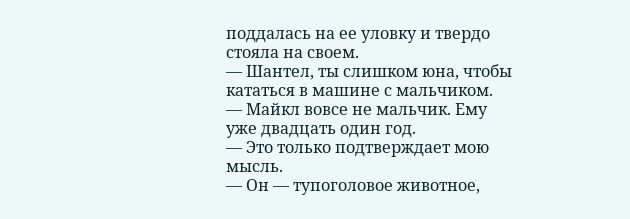поддалась на ее уловку и твердо стояла на своем.
— Шантел, ты слишком юна, чтобы кататься в машине с мальчиком.
— Майкл вовсе не мальчик. Ему уже двадцать один год.
— Это только подтверждает мою мысль.
— Он — тупоголовое животное,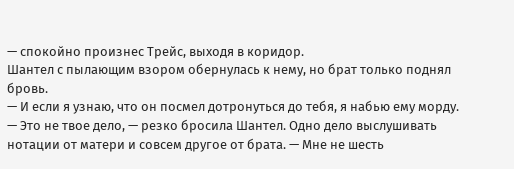— спокойно произнес Трейс, выходя в коридор.
Шантел с пылающим взором обернулась к нему, но брат только поднял бровь.
— И если я узнаю, что он посмел дотронуться до тебя, я набью ему морду.
— Это не твое дело, — резко бросила Шантел. Одно дело выслушивать нотации от матери и совсем другое от брата. — Мне не шесть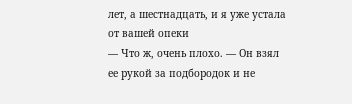лет, а шестнадцать, и я уже устала от вашей опеки
— Что ж, очень плохо. — Он взял ее рукой за подбородок и не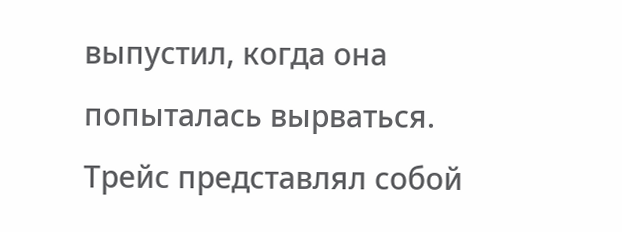выпустил, когда она попыталась вырваться. Трейс представлял собой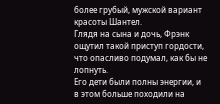более грубый, мужской вариант красоты Шантел.
Глядя на сына и дочь, Фрэнк ощутил такой приступ гордости, что опасливо подумал, как бы не лопнуть.
Его дети были полны энергии, и в этом больше походили на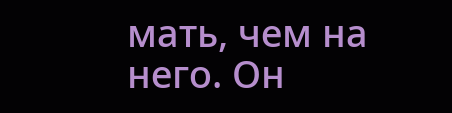мать, чем на него. Он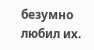безумно любил их.